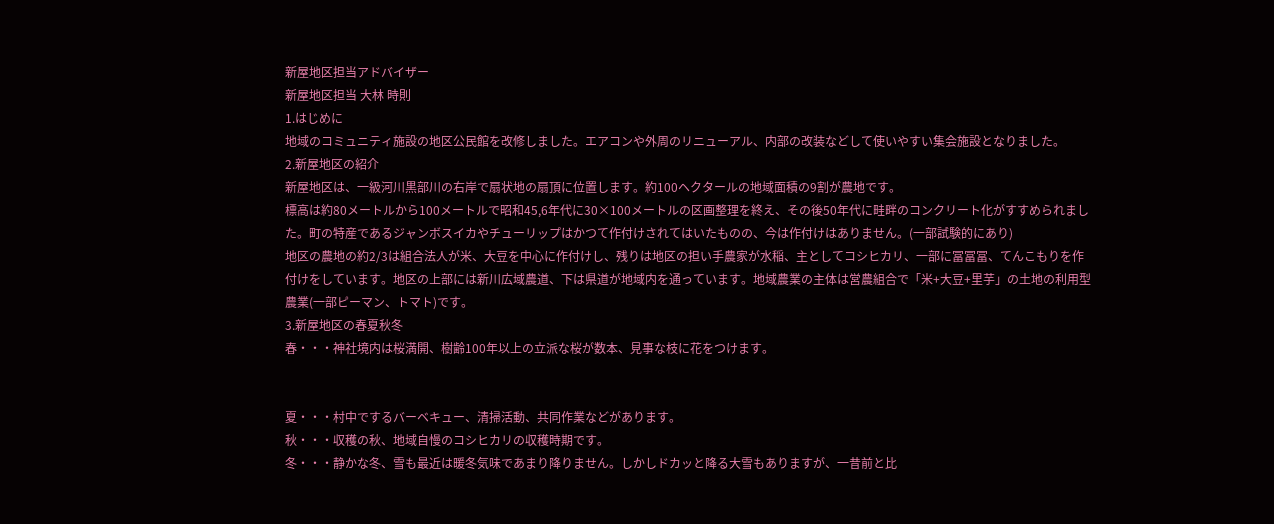新屋地区担当アドバイザー
新屋地区担当 大林 時則
1.はじめに
地域のコミュニティ施設の地区公民館を改修しました。エアコンや外周のリニューアル、内部の改装などして使いやすい集会施設となりました。
2.新屋地区の紹介
新屋地区は、一級河川黒部川の右岸で扇状地の扇頂に位置します。約100ヘクタールの地域面積の9割が農地です。
標高は約80メートルから100メートルで昭和45,6年代に30×100メートルの区画整理を終え、その後50年代に畦畔のコンクリート化がすすめられました。町の特産であるジャンボスイカやチューリップはかつて作付けされてはいたものの、今は作付けはありません。(一部試験的にあり)
地区の農地の約2/3は組合法人が米、大豆を中心に作付けし、残りは地区の担い手農家が水稲、主としてコシヒカリ、一部に冨冨冨、てんこもりを作付けをしています。地区の上部には新川広域農道、下は県道が地域内を通っています。地域農業の主体は営農組合で「米+大豆+里芋」の土地の利用型農業(一部ピーマン、トマト)です。
3.新屋地区の春夏秋冬
春・・・神社境内は桜満開、樹齢100年以上の立派な桜が数本、見事な枝に花をつけます。


夏・・・村中でするバーベキュー、清掃活動、共同作業などがあります。
秋・・・収穫の秋、地域自慢のコシヒカリの収穫時期です。
冬・・・静かな冬、雪も最近は暖冬気味であまり降りません。しかしドカッと降る大雪もありますが、一昔前と比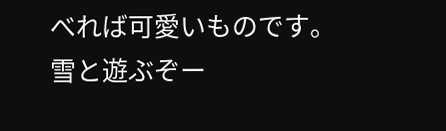べれば可愛いものです。雪と遊ぶぞー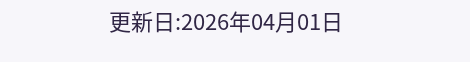更新日:2026年04月01日